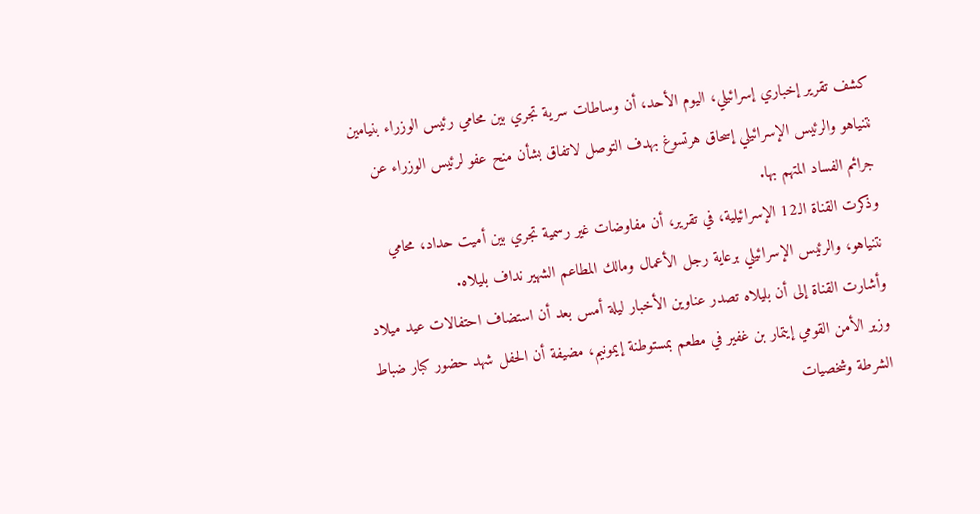كشف تقرير إخباري إسرائيلي، اليوم الأحد، أن وساطات سرية تجري بين محامي رئيس الوزراء بنيامين نتنياهو والرئيس الإسرائيلي إسحاق هرتسوغ بهدف التوصل لاتفاق بشأن منح عفو لرئيس الوزراء عن جرائم الفساد المتهم بها.
وذكرت القناة الـ12 الإسرائيلية، في تقرير، أن مفاوضات غير رسمية تجري بين أميت حداد، محامي نتنياهو، والرئيس الإسرائيلي برعاية رجل الأعمال ومالك المطاعم الشهير نداف بليلاه.
وأشارت القناة إلى أن بليلاه تصدر عناوين الأخبار ليلة أمس بعد أن استضاف احتفالات عيد ميلاد وزير الأمن القومي إيتمار بن غفير في مطعم بمستوطنة إيمونيم، مضيفة أن الحفل شهد حضور كبار ضباط الشرطة وشخصيات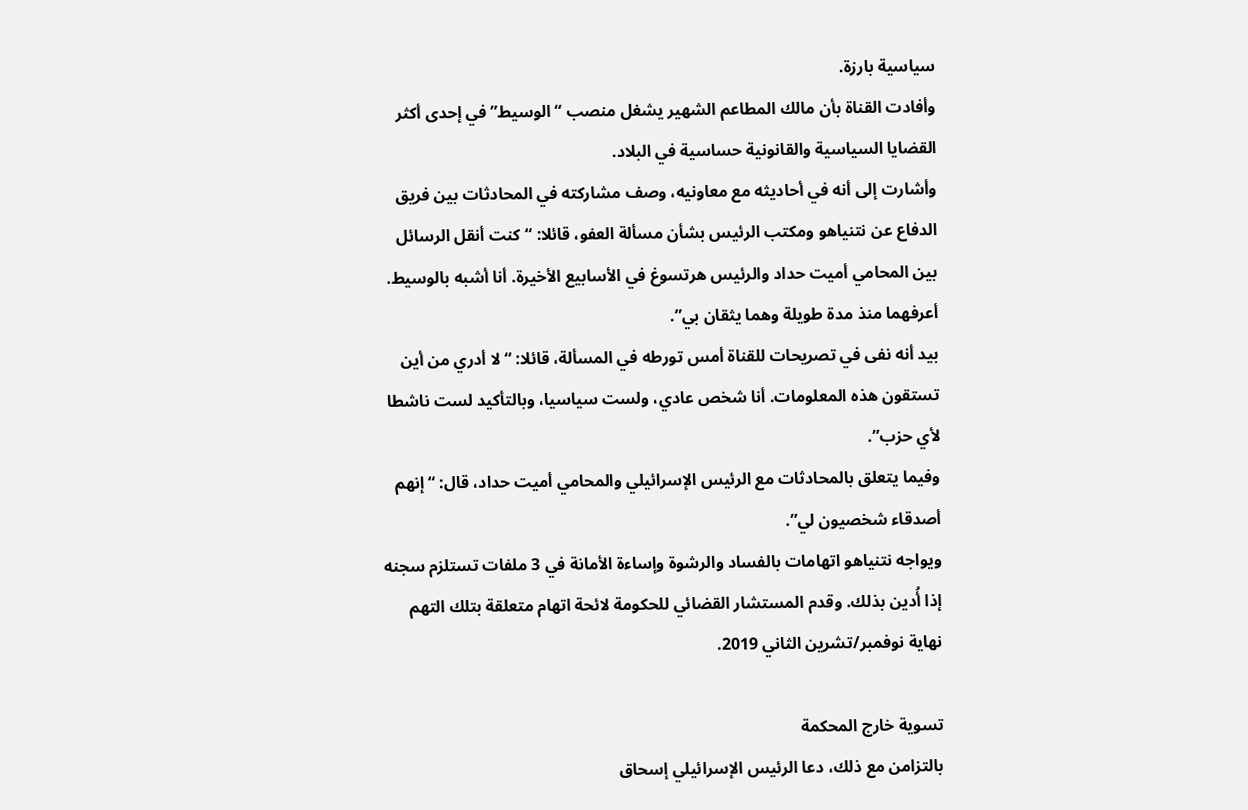سياسية بارزة.
وأفادت القناة بأن مالك المطاعم الشهير يشغل منصب “الوسيط” في إحدى أكثر القضايا السياسية والقانونية حساسية في البلاد.
وأشارت إلى أنه في أحاديثه مع معاونيه، وصف مشاركته في المحادثات بين فريق الدفاع عن نتنياهو ومكتب الرئيس بشأن مسألة العفو، قائلا: “كنت أنقل الرسائل بين المحامي أميت حداد والرئيس هرتسوغ في الأسابيع الأخيرة. أنا أشبه بالوسيط. أعرفهما منذ مدة طويلة وهما يثقان بي”.
بيد أنه نفى في تصريحات للقناة أمس تورطه في المسألة، قائلا: “لا أدري من أين تستقون هذه المعلومات. أنا شخص عادي، ولست سياسيا، وبالتأكيد لست ناشطا لأي حزب”.
وفيما يتعلق بالمحادثات مع الرئيس الإسرائيلي والمحامي أميت حداد، قال: “إنهم أصدقاء شخصيون لي”.
ويواجه نتنياهو اتهامات بالفساد والرشوة وإساءة الأمانة في 3 ملفات تستلزم سجنه إذا أُدين بذلك. وقدم المستشار القضائي للحكومة لائحة اتهام متعلقة بتلك التهم نهاية نوفمبر/تشرين الثاني 2019.

تسوية خارج المحكمة
بالتزامن مع ذلك، دعا الرئيس الإسرائيلي إسحاق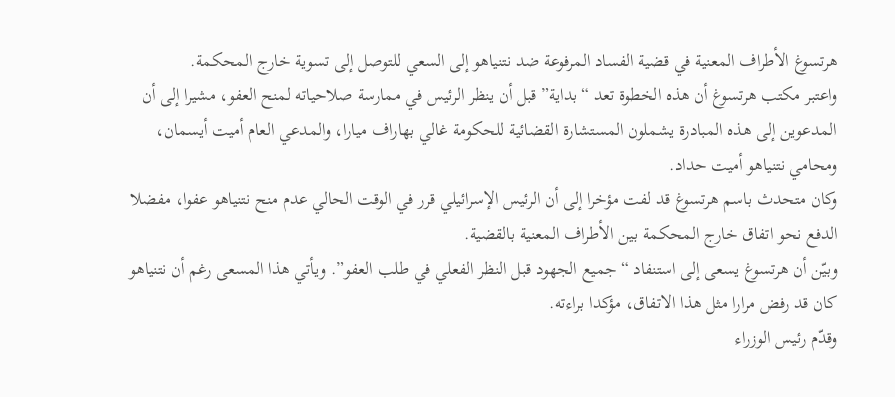هرتسوغ الأطراف المعنية في قضية الفساد المرفوعة ضد نتنياهو إلى السعي للتوصل إلى تسوية خارج المحكمة.
واعتبر مكتب هرتسوغ أن هذه الخطوة تعد “بداية” قبل أن ينظر الرئيس في ممارسة صلاحياته لمنح العفو، مشيرا إلى أن المدعوين إلى هذه المبادرة يشملون المستشارة القضائية للحكومة غالي بهاراف ميارا، والمدعي العام أميت أيسمان، ومحامي نتنياهو أميت حداد.
وكان متحدث باسم هرتسوغ قد لفت مؤخرا إلى أن الرئيس الإسرائيلي قرر في الوقت الحالي عدم منح نتنياهو عفوا، مفضلا الدفع نحو اتفاق خارج المحكمة بين الأطراف المعنية بالقضية.
وبيّن أن هرتسوغ يسعى إلى استنفاد “جميع الجهود قبل النظر الفعلي في طلب العفو”. ويأتي هذا المسعى رغم أن نتنياهو كان قد رفض مرارا مثل هذا الاتفاق، مؤكدا براءته.
وقدّم رئيس الوزراء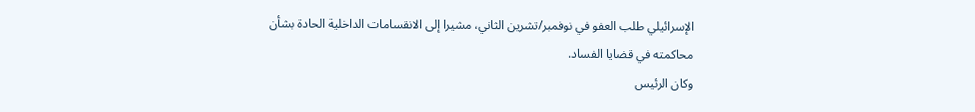الإسرائيلي طلب العفو في نوفمبر/تشرين الثاني، مشيرا إلى الانقسامات الداخلية الحادة بشأن محاكمته في قضايا الفساد.
وكان الرئيس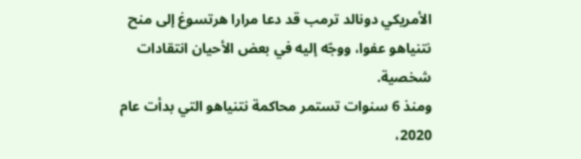الأمريكي دونالد ترمب قد دعا مرارا هرتسوغ إلى منح نتنياهو عفوا، ووجّه إليه في بعض الأحيان انتقادات شخصية.
ومنذ 6 سنوات تستمر محاكمة نتنياهو التي بدأت عام 2020،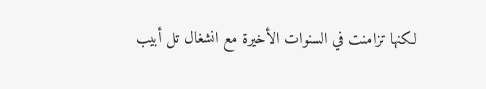لكنها تزامنت في السنوات الأخيرة مع انشغال تل أبيب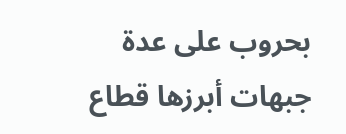بحروب على عدة جبهات أبرزها قطاع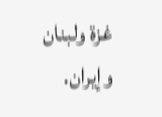غزة ولبنان وإيران.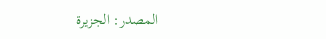المصدر: الجزيرة